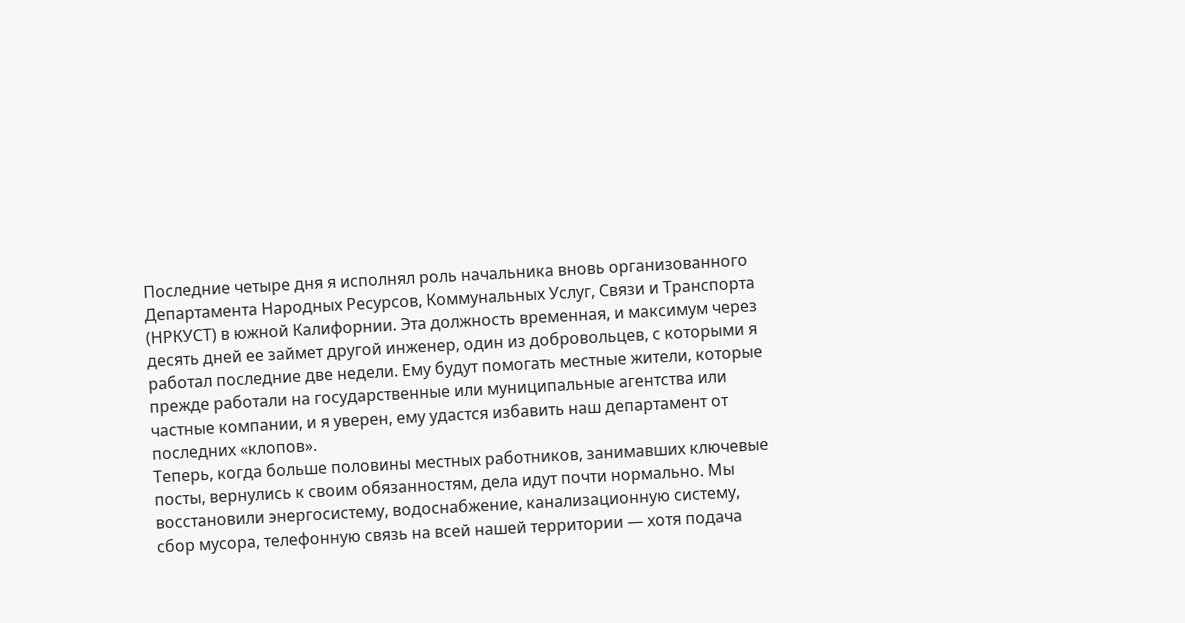Последние четыре дня я исполнял роль начальника вновь организованного Департамента Народных Ресурсов, Коммунальных Услуг, Связи и Транспорта (НРКУСТ) в южной Калифорнии. Эта должность временная, и максимум через десять дней ее займет другой инженер, один из добровольцев, с которыми я работал последние две недели. Ему будут помогать местные жители, которые прежде работали на государственные или муниципальные агентства или частные компании, и я уверен, ему удастся избавить наш департамент от последних «клопов».
Теперь, когда больше половины местных работников, занимавших ключевые посты, вернулись к своим обязанностям, дела идут почти нормально. Мы восстановили энергосистему, водоснабжение, канализационную систему, сбор мусора, телефонную связь на всей нашей территории — хотя подача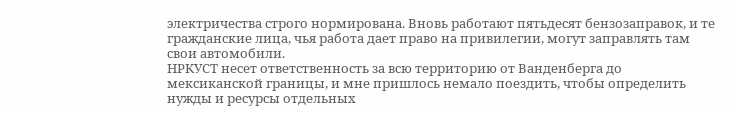электричества строго нормирована. Вновь работают пятьдесят бензозаправок, и те гражданские лица, чья работа дает право на привилегии, могут заправлять там свои автомобили.
НРКУСТ несет ответственность за всю территорию от Ванденберга до мексиканской границы, и мне пришлось немало поездить, чтобы определить нужды и ресурсы отдельных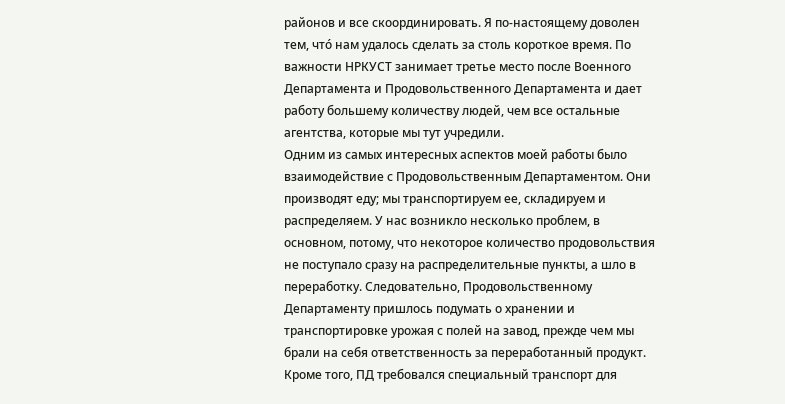районов и все скоординировать. Я по-настоящему доволен тем, что́ нам удалось сделать за столь короткое время. По важности НРКУСТ занимает третье место после Военного Департамента и Продовольственного Департамента и дает работу большему количеству людей, чем все остальные агентства, которые мы тут учредили.
Одним из самых интересных аспектов моей работы было взаимодействие с Продовольственным Департаментом. Они производят еду; мы транспортируем ее, складируем и распределяем. У нас возникло несколько проблем, в основном, потому, что некоторое количество продовольствия не поступало сразу на распределительные пункты, а шло в переработку. Следовательно, Продовольственному Департаменту пришлось подумать о хранении и транспортировке урожая с полей на завод, прежде чем мы брали на себя ответственность за переработанный продукт. Кроме того, ПД требовался специальный транспорт для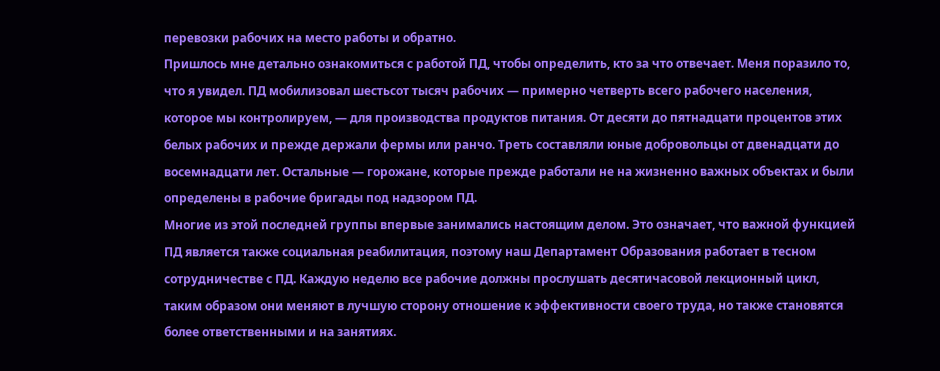перевозки рабочих на место работы и обратно.
Пришлось мне детально ознакомиться с работой ПД, чтобы определить, кто за что отвечает. Меня поразило то, что я увидел. ПД мобилизовал шестьсот тысяч рабочих — примерно четверть всего рабочего населения, которое мы контролируем, — для производства продуктов питания. От десяти до пятнадцати процентов этих белых рабочих и прежде держали фермы или ранчо. Треть составляли юные добровольцы от двенадцати до восемнадцати лет. Остальные — горожане, которые прежде работали не на жизненно важных объектах и были определены в рабочие бригады под надзором ПД.
Многие из этой последней группы впервые занимались настоящим делом. Это означает, что важной функцией ПД является также социальная реабилитация, поэтому наш Департамент Образования работает в тесном сотрудничестве с ПД. Каждую неделю все рабочие должны прослушать десятичасовой лекционный цикл, таким образом они меняют в лучшую сторону отношение к эффективности своего труда, но также становятся более ответственными и на занятиях.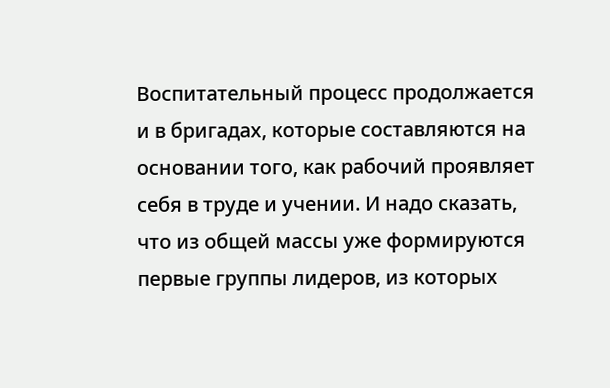Воспитательный процесс продолжается и в бригадах, которые составляются на основании того, как рабочий проявляет себя в труде и учении. И надо сказать, что из общей массы уже формируются первые группы лидеров, из которых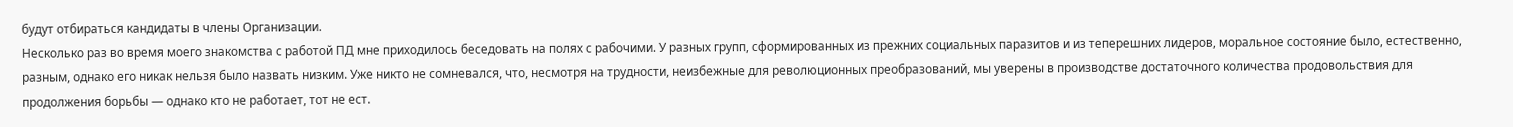будут отбираться кандидаты в члены Организации.
Несколько раз во время моего знакомства с работой ПД мне приходилось беседовать на полях с рабочими. У разных групп, сформированных из прежних социальных паразитов и из теперешних лидеров, моральное состояние было, естественно, разным, однако его никак нельзя было назвать низким. Уже никто не сомневался, что, несмотря на трудности, неизбежные для революционных преобразований, мы уверены в производстве достаточного количества продовольствия для продолжения борьбы — однако кто не работает, тот не ест.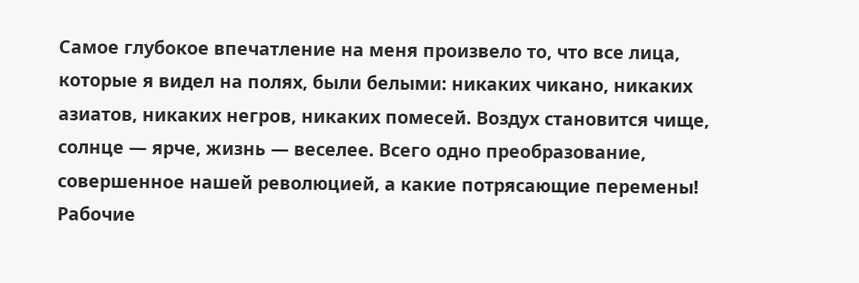Самое глубокое впечатление на меня произвело то, что все лица, которые я видел на полях, были белыми: никаких чикано, никаких азиатов, никаких негров, никаких помесей. Воздух становится чище, солнце — ярче, жизнь — веселее. Всего одно преобразование, совершенное нашей революцией, а какие потрясающие перемены!
Рабочие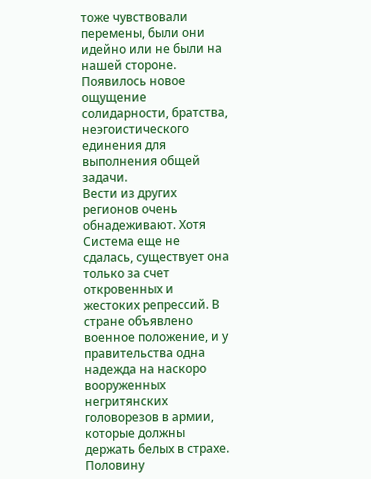тоже чувствовали перемены, были они идейно или не были на нашей стороне. Появилось новое ощущение солидарности, братства, неэгоистического единения для выполнения общей задачи.
Вести из других регионов очень обнадеживают. Хотя Система еще не сдалась, существует она только за счет откровенных и жестоких репрессий. В стране объявлено военное положение, и у правительства одна надежда на наскоро вооруженных негритянских головорезов в армии, которые должны держать белых в страхе. Половину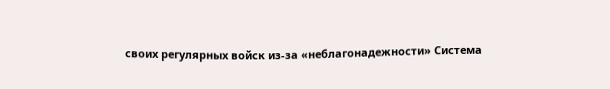своих регулярных войск из-за «неблагонадежности» Система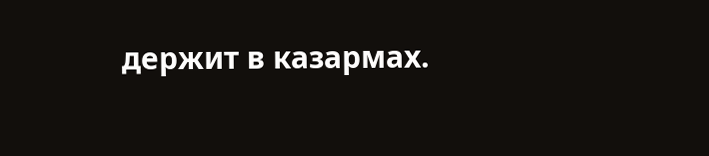держит в казармах.